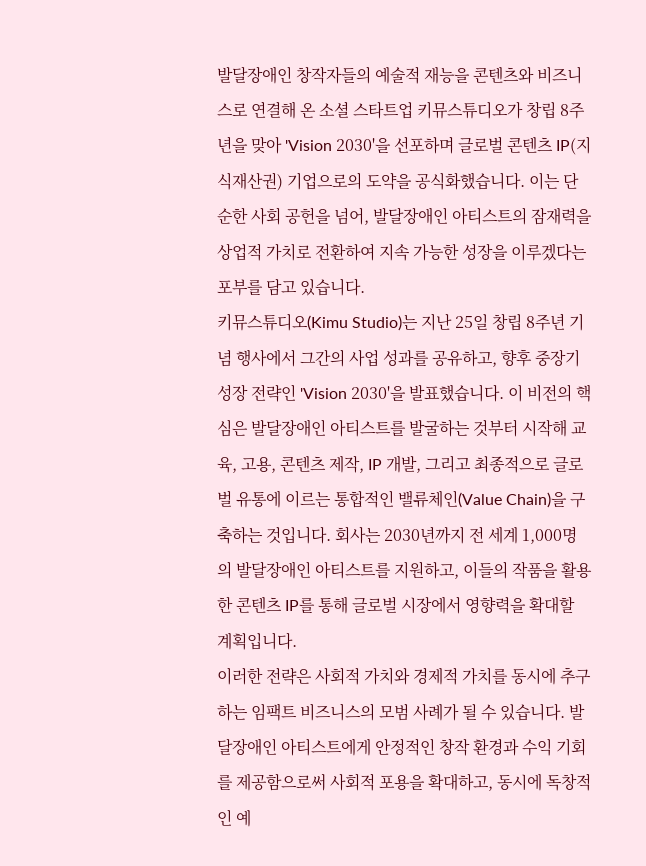발달장애인 창작자들의 예술적 재능을 콘텐츠와 비즈니스로 연결해 온 소셜 스타트업 키뮤스튜디오가 창립 8주년을 맞아 'Vision 2030'을 선포하며 글로벌 콘텐츠 IP(지식재산권) 기업으로의 도약을 공식화했습니다. 이는 단순한 사회 공헌을 넘어, 발달장애인 아티스트의 잠재력을 상업적 가치로 전환하여 지속 가능한 성장을 이루겠다는 포부를 담고 있습니다.
키뮤스튜디오(Kimu Studio)는 지난 25일 창립 8주년 기념 행사에서 그간의 사업 성과를 공유하고, 향후 중장기 성장 전략인 'Vision 2030'을 발표했습니다. 이 비전의 핵심은 발달장애인 아티스트를 발굴하는 것부터 시작해 교육, 고용, 콘텐츠 제작, IP 개발, 그리고 최종적으로 글로벌 유통에 이르는 통합적인 밸류체인(Value Chain)을 구축하는 것입니다. 회사는 2030년까지 전 세계 1,000명의 발달장애인 아티스트를 지원하고, 이들의 작품을 활용한 콘텐츠 IP를 통해 글로벌 시장에서 영향력을 확대할 계획입니다.
이러한 전략은 사회적 가치와 경제적 가치를 동시에 추구하는 임팩트 비즈니스의 모범 사례가 될 수 있습니다. 발달장애인 아티스트에게 안정적인 창작 환경과 수익 기회를 제공함으로써 사회적 포용을 확대하고, 동시에 독창적인 예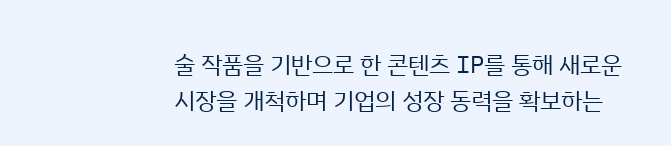술 작품을 기반으로 한 콘텐츠 IP를 통해 새로운 시장을 개척하며 기업의 성장 동력을 확보하는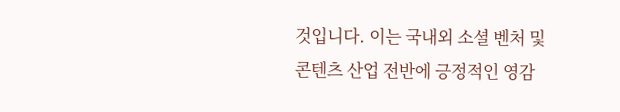것입니다. 이는 국내외 소셜 벤처 및 콘텐츠 산업 전반에 긍정적인 영감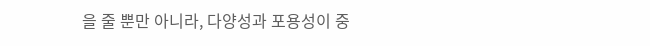을 줄 뿐만 아니라, 다양성과 포용성이 중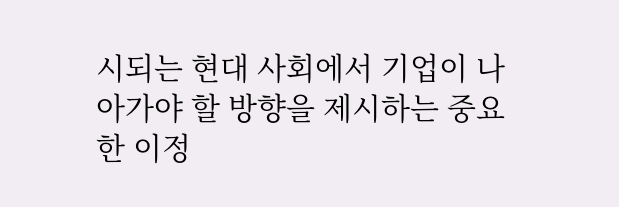시되는 현대 사회에서 기업이 나아가야 할 방향을 제시하는 중요한 이정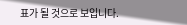표가 될 것으로 보입니다.